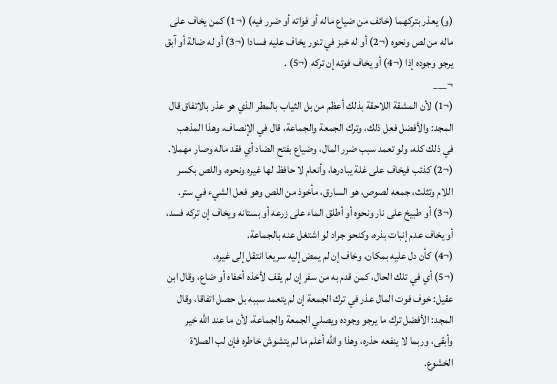(و) يعذر بتركهما (خائف من ضياع ماله أو فواته أو ضرر فيه) (¬1) كمن يخاف على ماله من لص ونحوه (¬2) أو له خبز في تنور يخاف عليه فسادا (¬3) أو له ضالة أو آبق يرجو وجوده إذا (¬4) أو يخاف فوته إن تركه (¬5) .
¬___
(¬1) لأن المشقة اللاحقة بذلك أعظم من بل الثياب بالمطر الذي هو عذر بالاتفاق قال المجد: والأفضل فعل ذلك، وترك الجمعة والجماعة، قال في الإنصاف، وهذا المذهب في ذلك كله، ولو تعمد سبب ضرر المال، وضياع بفتح الضاد أي فقد ماله وصار مهملا.
(¬2) كذئب فيخاف على غلة يبادرها، وأنعام لا حافظ لها غيره ونحوه، واللص بكسر اللام وتثلث، جمعه لصوص، هو السارق، مأخوذ من اللص وهو فعل الشيء في ستر.
(¬3) أو طبيخ على نار ونحوه أو أطلق الماء على زرعه أو بستانه ويخاف إن تركه فسد، أو يخاف عدم إنبات بذره، وكنحو جراد لو اشتغل عنه بالجماعة.
(¬4) كأن دل عليه بمكان، وخاف إن لم يمض إليه سريعا انتقل إلى غيره.
(¬5) أي في تلك الحال، كمن قدم به من سفر إن لم يقف لأخذه أخفاه أو ضاع، وقال ابن عقيل: خوف فوت المال عذر في ترك الجمعة إن لم يتعمد سببه بل حصل اتفاقا، وقال المجد: الأفضل ترك ما يرجو وجوده ويصلي الجمعة والجماعة، لأن ما عند الله خير وأبقى، وربما لا ينفعه حذره، وهذا والله أعلم ما لم يتشوش خاطره فإن لب الصلاة الخشوع.